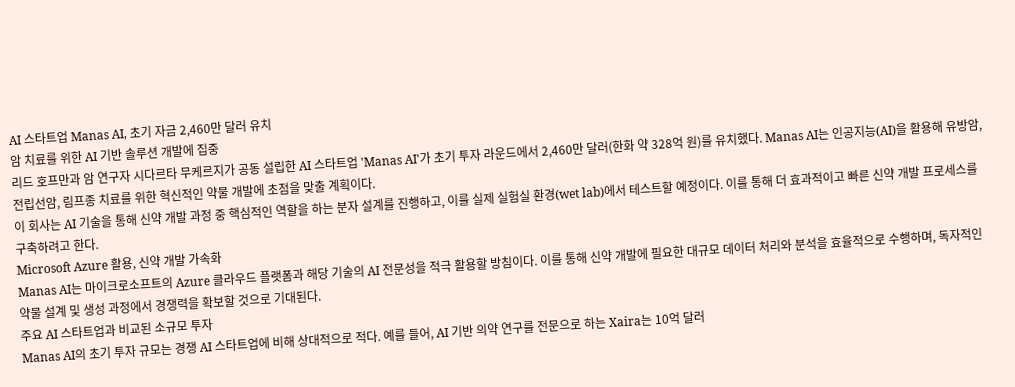AI 스타트업 Manas AI, 초기 자금 2,460만 달러 유치
암 치료를 위한 AI 기반 솔루션 개발에 집중
리드 호프만과 암 연구자 시다르타 무케르지가 공동 설립한 AI 스타트업 'Manas AI'가 초기 투자 라운드에서 2,460만 달러(한화 약 328억 원)를 유치했다. Manas AI는 인공지능(AI)을 활용해 유방암, 전립선암, 림프종 치료를 위한 혁신적인 약물 개발에 초점을 맞출 계획이다.
이 회사는 AI 기술을 통해 신약 개발 과정 중 핵심적인 역할을 하는 분자 설계를 진행하고, 이를 실제 실험실 환경(wet lab)에서 테스트할 예정이다. 이를 통해 더 효과적이고 빠른 신약 개발 프로세스를 구축하려고 한다.
Microsoft Azure 활용, 신약 개발 가속화
Manas AI는 마이크로소프트의 Azure 클라우드 플랫폼과 해당 기술의 AI 전문성을 적극 활용할 방침이다. 이를 통해 신약 개발에 필요한 대규모 데이터 처리와 분석을 효율적으로 수행하며, 독자적인 약물 설계 및 생성 과정에서 경쟁력을 확보할 것으로 기대된다.
주요 AI 스타트업과 비교된 소규모 투자
Manas AI의 초기 투자 규모는 경쟁 AI 스타트업에 비해 상대적으로 적다. 예를 들어, AI 기반 의약 연구를 전문으로 하는 Xaira는 10억 달러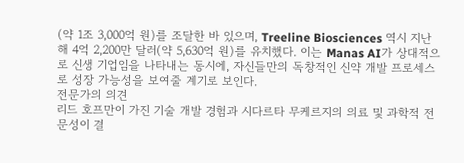(약 1조 3,000억 원)를 조달한 바 있으며, Treeline Biosciences 역시 지난해 4억 2,200만 달러(약 5,630억 원)를 유치했다. 이는 Manas AI가 상대적으로 신생 기업임을 나타내는 동시에, 자신들만의 독창적인 신약 개발 프로세스로 성장 가능성을 보여줄 계기로 보인다.
전문가의 의견
리드 호프만이 가진 기술 개발 경험과 시다르타 무케르지의 의료 및 과학적 전문성이 결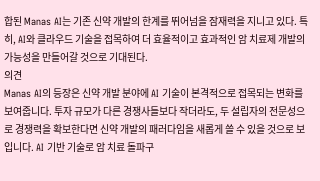합된 Manas AI는 기존 신약 개발의 한계를 뛰어넘을 잠재력을 지니고 있다. 특히, AI와 클라우드 기술을 접목하여 더 효율적이고 효과적인 암 치료제 개발의 가능성을 만들어갈 것으로 기대된다.
의견
Manas AI의 등장은 신약 개발 분야에 AI 기술이 본격적으로 접목되는 변화를 보여줍니다. 투자 규모가 다른 경쟁사들보다 작더라도, 두 설립자의 전문성으로 경쟁력을 확보한다면 신약 개발의 패러다임을 새롭게 쓸 수 있을 것으로 보입니다. AI 기반 기술로 암 치료 돌파구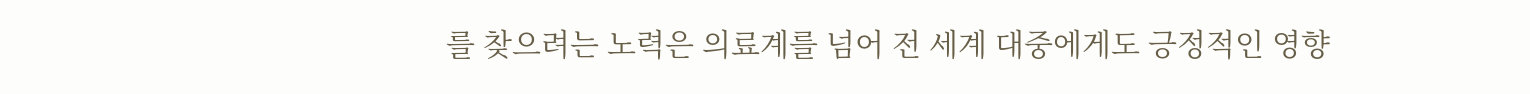를 찾으려는 노력은 의료계를 넘어 전 세계 대중에게도 긍정적인 영향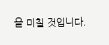을 미칠 것입니다.